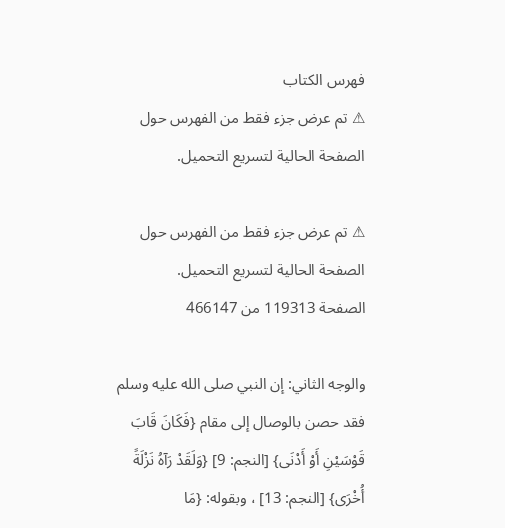فهرس الكتاب
⚠ تم عرض جزء فقط من الفهرس حول الصفحة الحالية لتسريع التحميل.

⚠ تم عرض جزء فقط من الفهرس حول الصفحة الحالية لتسريع التحميل.
الصفحة 119313 من 466147

والوجه الثاني: إن النبي صلى الله عليه وسلم فقد حصن بالوصال إلى مقام {فَكَانَ قَابَ قَوْسَيْنِ أَوْ أَدْنَى} [النجم: 9] {وَلَقَدْ رَآهُ نَزْلَةً أُخْرَى} [النجم: 13] ، وبقوله: {مَا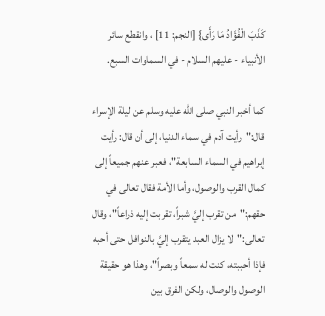كَذَبَ الْفُؤَادُ مَا رَأَى} [النجم: 11] ، وانقطع سائر الأنبياء - عليهم السلام - في السماوات السبع.

كما أخبر النبي صلى الله عليه وسلم عن ليلة الإسراء قال:"رأيت آدم في سماء الدنيا، إلى أن قال: رأيت إبراهيم في السماء السابعة"، فعبر عنهم جميعاً إلى كمال القرب والوصول، وأما الأمة فقال تعالى في حقهم:"من تقرب إليَّ شبراً، تقربت إليه ذراعاً"، وقال تعالى:"لا يزال العبد يتقرب إليَّ بالنوافل حتى أحبه فإذا أحببته، كنت له سمعاً وبصراً"، وهذا هو حقيقة الوصول والوصال، ولكن الفرق بين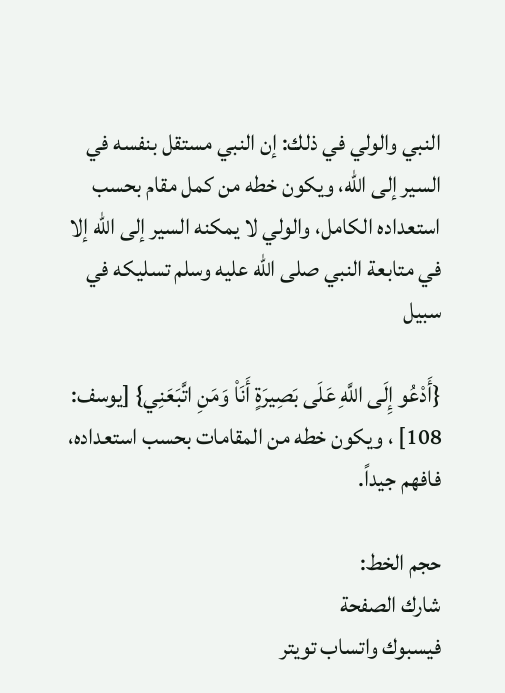النبي والولي في ذلك: إن النبي مستقل بنفسه في السير إلى الله، ويكون خطه من كمل مقام بحسب استعداده الكامل، والولي لا يمكنه السير إلى الله إلا في متابعة النبي صلى الله عليه وسلم تسليكه في سبيل

{أَدْعُو إِلَى اللَّهِ عَلَى بَصِيرَةٍ أَنَاْ وَمَنِ اتَّبَعَنِي} [يوسف: 108] ، ويكون خطه من المقامات بحسب استعداده، فافهم جيداً.

حجم الخط:
شارك الصفحة
فيسبوك واتساب تويتر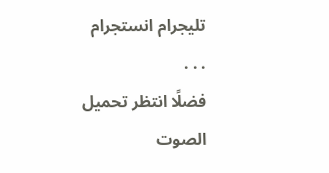تليجرام انستجرام
. . .
فضلًا انتظر تحميل الصوت